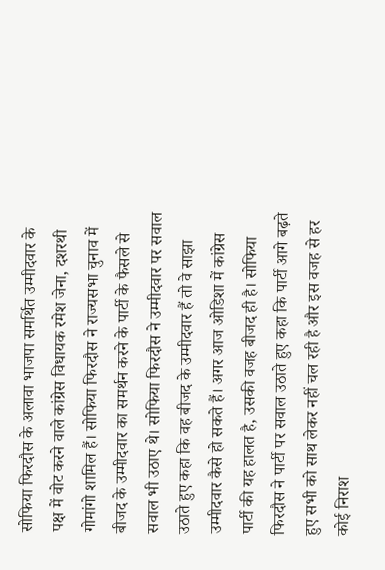सोफिया फिरदौस के अलावा भाजपा समर्थित उम्मीदवार के पक्ष में वोट करने वाले कांग्रेस विधायक रमेश जेना, दशरथी गोमांगो शामिल हैं। सोफिया फिरदौस ने राज्यसभा चुनाव में बीजद के उम्मीदवार का समर्थन करने के पार्टी के फैसले से सवाल भी उठाए थे। सोफिया फिरदौस ने उम्मीदवार पर सवाल उठाते हुए कहा कि वह बीजद के उम्मीदवार हैं तो वे साझा उम्मीदवार कैसे हो सकते हैं। अगर आज ओडिशा में कांग्रेस पार्टी की यह हालत है, उसकी वजह बीजद ही है। सोफिया फिरदौस ने पार्टी पर सवाल उठाते हुए कहा कि पार्टी आगे बढ़ते हुए सभी को साथ लेकर नहीं चल रही है और इस वजह से हर कोई निराश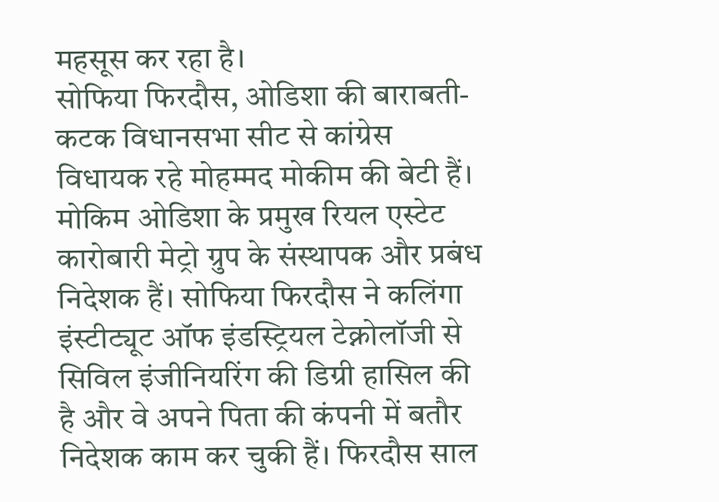महसूस कर रहा है।
सोफिया फिरदौस, ओडिशा की बाराबती-कटक विधानसभा सीट से कांग्रेस विधायक रहे मोहम्मद मोकीम की बेटी हैं। मोकिम ओडिशा के प्रमुख रियल एस्टेट कारोबारी मेट्रो ग्रुप के संस्थापक और प्रबंध निदेशक हैं। सोफिया फिरदौस ने कलिंगा इंस्टीट्यूट ऑफ इंडस्ट्रियल टेक्नोलॉजी से सिविल इंजीनियरिंग की डिग्री हासिल की है और वे अपने पिता की कंपनी में बतौर निदेशक काम कर चुकी हैं। फिरदौस साल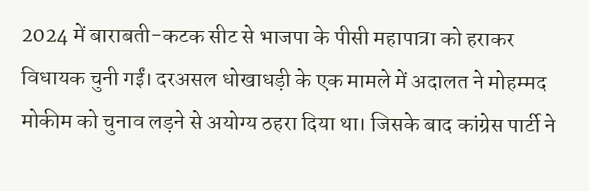2024 में बाराबती-कटक सीट से भाजपा के पीसी महापात्रा को हराकर विधायक चुनी गईं। दरअसल धोखाधड़ी के एक मामले में अदालत ने मोहम्मद मोकीम को चुनाव लड़ने से अयोग्य ठहरा दिया था। जिसके बाद कांग्रेस पार्टी ने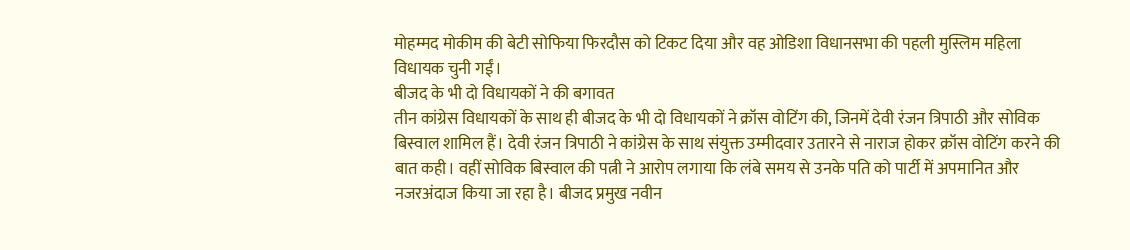मोहम्मद मोकीम की बेटी सोफिया फिरदौस को टिकट दिया और वह ओडिशा विधानसभा की पहली मुस्लिम महिला विधायक चुनी गईं।
बीजद के भी दो विधायकों ने की बगावत
तीन कांग्रेस विधायकों के साथ ही बीजद के भी दो विधायकों ने क्रॉस वोटिंग की, जिनमें देवी रंजन त्रिपाठी और सोविक बिस्वाल शामिल हैं। देवी रंजन त्रिपाठी ने कांग्रेस के साथ संयुक्त उम्मीदवार उतारने से नाराज होकर क्रॉस वोटिंग करने की बात कही। वहीं सोविक बिस्वाल की पत्नी ने आरोप लगाया कि लंबे समय से उनके पति को पार्टी में अपमानित और नजरअंदाज किया जा रहा है। बीजद प्रमुख नवीन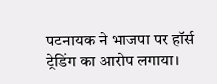पटनायक ने भाजपा पर हॉर्स ट्रेडिंग का आरोप लगाया।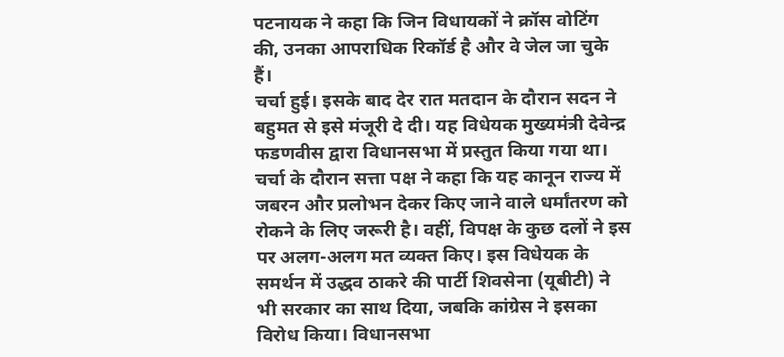पटनायक ने कहा कि जिन विधायकों ने क्रॉस वोटिंग की, उनका आपराधिक रिकॉर्ड है और वे जेल जा चुके हैं।
चर्चा हुई। इसके बाद देर रात मतदान के दौरान सदन ने बहुमत से इसे मंजूरी दे दी। यह विधेयक मुख्यमंत्री देवेन्द्र फडणवीस द्वारा विधानसभा में प्रस्तुत किया गया था। चर्चा के दौरान सत्ता पक्ष ने कहा कि यह कानून राज्य में जबरन और प्रलोभन देकर किए जाने वाले धर्मांतरण को रोकने के लिए जरूरी है। वहीं, विपक्ष के कुछ दलों ने इस पर अलग-अलग मत व्यक्त किए। इस विधेयक के समर्थन में उद्धव ठाकरे की पार्टी शिवसेना (यूबीटी) ने भी सरकार का साथ दिया, जबकि कांग्रेस ने इसका विरोध किया। विधानसभा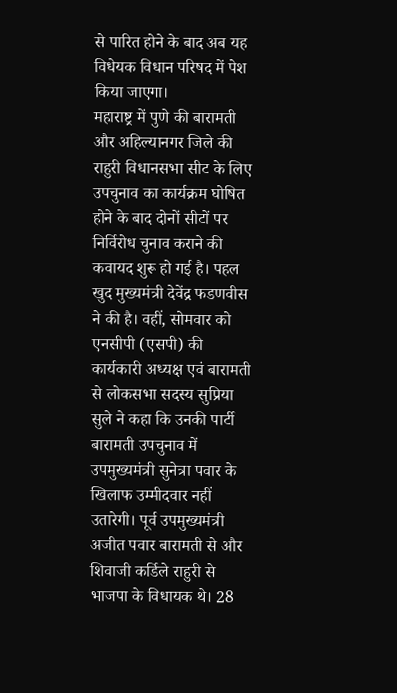से पारित होने के बाद अब यह विधेयक विधान परिषद में पेश किया जाएगा।
महाराष्ट्र में पुणे की बारामती और अहिल्यानगर जिले की राहुरी विधानसभा सीट के लिए उपचुनाव का कार्यक्रम घोषित होने के बाद दोनों सीटों पर निर्विरोध चुनाव कराने की कवायद शुरू हो गई है। पहल खुद मुख्यमंत्री देवेंद्र फडणवीस ने की है। वहीं, सोमवार को एनसीपी (एसपी) की कार्यकारी अध्यक्ष एवं बारामती से लोकसभा सदस्य सुप्रिया सुले ने कहा कि उनकी पार्टी बारामती उपचुनाव में उपमुख्यमंत्री सुनेत्रा पवार के खिलाफ उम्मीदवार नहीं उतारेगी। पूर्व उपमुख्यमंत्री अजीत पवार बारामती से और शिवाजी कर्डिले राहुरी से भाजपा के विधायक थे। 28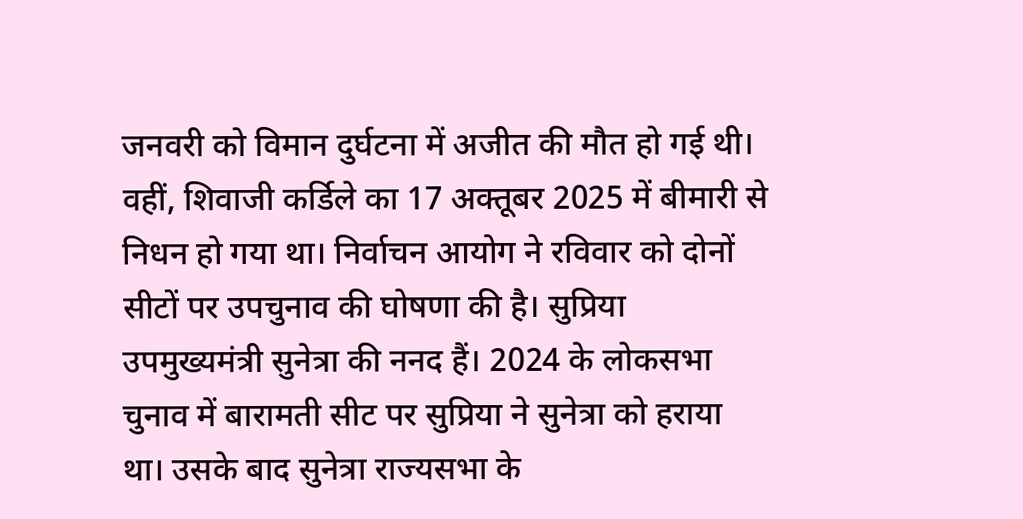जनवरी को विमान दुर्घटना में अजीत की मौत हो गई थी। वहीं, शिवाजी कर्डिले का 17 अक्तूबर 2025 में बीमारी से निधन हो गया था। निर्वाचन आयोग ने रविवार को दोनों सीटों पर उपचुनाव की घोषणा की है। सुप्रिया उपमुख्यमंत्री सुनेत्रा की ननद हैं। 2024 के लोकसभा चुनाव में बारामती सीट पर सुप्रिया ने सुनेत्रा को हराया था। उसके बाद सुनेत्रा राज्यसभा के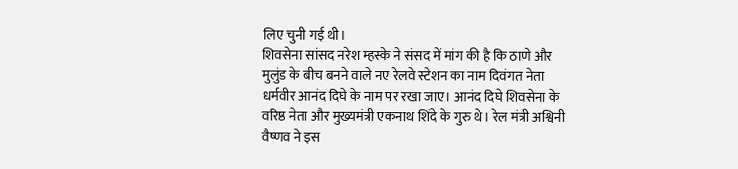लिए चुनी गई थी।
शिवसेना सांसद नरेश म्हस्के ने संसद में मांग की है कि ठाणे और मुलुंड के बीच बनने वाले नए रेलवे स्टेशन का नाम दिवंगत नेता धर्मवीर आनंद दिघे के नाम पर रखा जाए। आनंद दिघे शिवसेना के वरिष्ठ नेता और मुख्यमंत्री एकनाथ शिंदे के गुरु थे। रेल मंत्री अश्विनी वैष्णव ने इस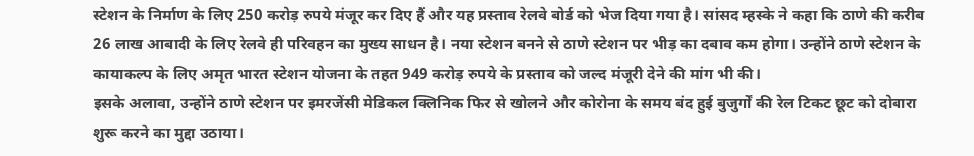स्टेशन के निर्माण के लिए 250 करोड़ रुपये मंजूर कर दिए हैं और यह प्रस्ताव रेलवे बोर्ड को भेज दिया गया है। सांसद म्हस्के ने कहा कि ठाणे की करीब 26 लाख आबादी के लिए रेलवे ही परिवहन का मुख्य साधन है। नया स्टेशन बनने से ठाणे स्टेशन पर भीड़ का दबाव कम होगा। उन्होंने ठाणे स्टेशन के कायाकल्प के लिए अमृत भारत स्टेशन योजना के तहत 949 करोड़ रुपये के प्रस्ताव को जल्द मंजूरी देने की मांग भी की।
इसके अलावा, उन्होंने ठाणे स्टेशन पर इमरजेंसी मेडिकल क्लिनिक फिर से खोलने और कोरोना के समय बंद हुई बुजुर्गों की रेल टिकट छूट को दोबारा शुरू करने का मुद्दा उठाया।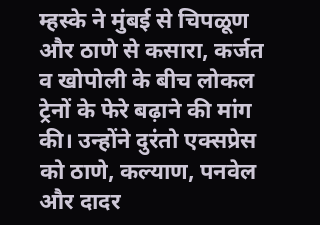म्हस्के ने मुंबई से चिपळूण और ठाणे से कसारा, कर्जत व खोपोली के बीच लोकल ट्रेनों के फेरे बढ़ाने की मांग की। उन्होंने दुरंतो एक्सप्रेस को ठाणे, कल्याण, पनवेल और दादर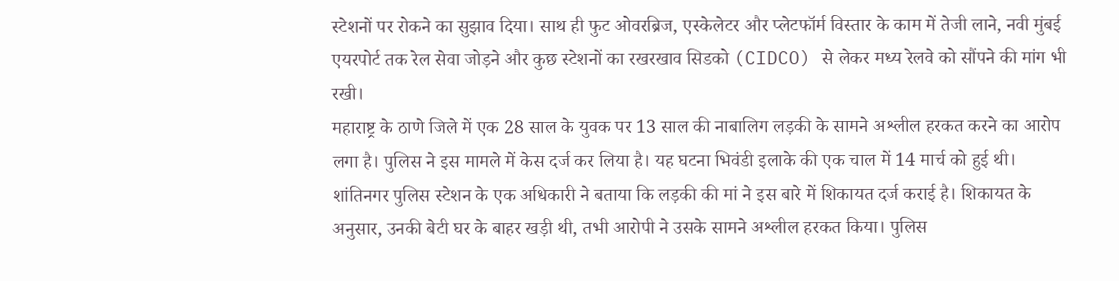स्टेशनों पर रोकने का सुझाव दिया। साथ ही फुट ओवरब्रिज, एस्केलेटर और प्लेटफॉर्म विस्तार के काम में तेजी लाने, नवी मुंबई एयरपोर्ट तक रेल सेवा जोड़ने और कुछ स्टेशनों का रखरखाव सिडको (CIDCO) से लेकर मध्य रेलवे को सौंपने की मांग भी रखी।
महाराष्ट्र के ठाणे जिले में एक 28 साल के युवक पर 13 साल की नाबालिग लड़की के सामने अश्लील हरकत करने का आरोप लगा है। पुलिस ने इस मामले में केस दर्ज कर लिया है। यह घटना भिवंडी इलाके की एक चाल में 14 मार्च को हुई थी। शांतिनगर पुलिस स्टेशन के एक अधिकारी ने बताया कि लड़की की मां ने इस बारे में शिकायत दर्ज कराई है। शिकायत के अनुसार, उनकी बेटी घर के बाहर खड़ी थी, तभी आरोपी ने उसके सामने अश्लील हरकत किया। पुलिस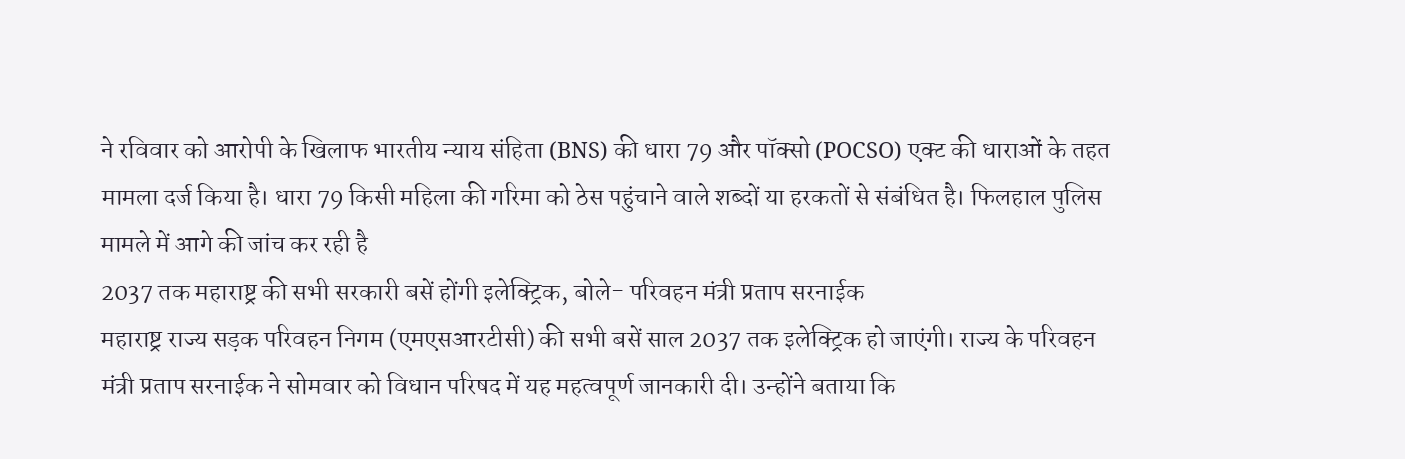ने रविवार को आरोपी के खिलाफ भारतीय न्याय संहिता (BNS) की धारा 79 और पॉक्सो (POCSO) एक्ट की धाराओं के तहत मामला दर्ज किया है। धारा 79 किसी महिला की गरिमा को ठेस पहुंचाने वाले शब्दों या हरकतों से संबंधित है। फिलहाल पुलिस मामले में आगे की जांच कर रही है
2037 तक महाराष्ट्र की सभी सरकारी बसें होंगी इलेक्ट्रिक, बोले- परिवहन मंत्री प्रताप सरनाईक
महाराष्ट्र राज्य सड़क परिवहन निगम (एमएसआरटीसी) की सभी बसें साल 2037 तक इलेक्ट्रिक हो जाएंगी। राज्य के परिवहन मंत्री प्रताप सरनाईक ने सोमवार को विधान परिषद में यह महत्वपूर्ण जानकारी दी। उन्होंने बताया कि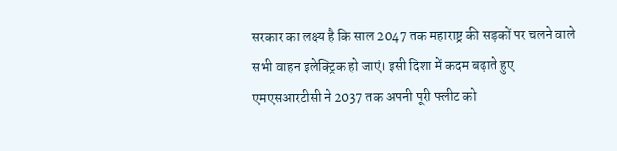सरकार का लक्ष्य है कि साल 2047 तक महाराष्ट्र की सड़कों पर चलने वाले सभी वाहन इलेक्ट्रिक हो जाएं। इसी दिशा में कदम बढ़ाते हुए एमएसआरटीसी ने 2037 तक अपनी पूरी फ्लीट को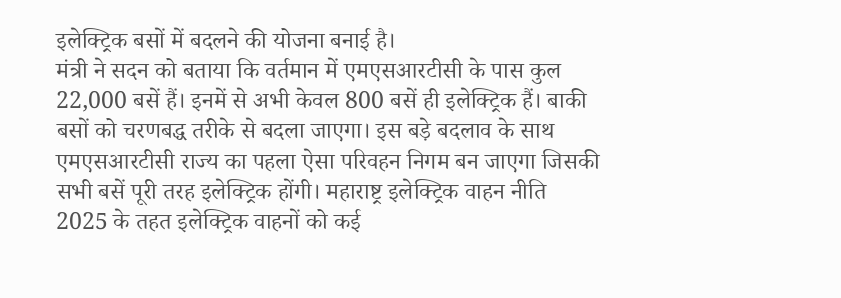इलेक्ट्रिक बसों में बदलने की योजना बनाई है।
मंत्री ने सदन को बताया कि वर्तमान में एमएसआरटीसी के पास कुल 22,000 बसें हैं। इनमें से अभी केवल 800 बसें ही इलेक्ट्रिक हैं। बाकी बसों को चरणबद्ध तरीके से बदला जाएगा। इस बड़े बदलाव के साथ एमएसआरटीसी राज्य का पहला ऐसा परिवहन निगम बन जाएगा जिसकी सभी बसें पूरी तरह इलेक्ट्रिक होंगी। महाराष्ट्र इलेक्ट्रिक वाहन नीति 2025 के तहत इलेक्ट्रिक वाहनों को कई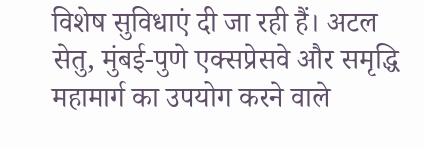विशेष सुविधाएं दी जा रही हैं। अटल सेतु, मुंबई-पुणे एक्सप्रेसवे और समृद्धि महामार्ग का उपयोग करने वाले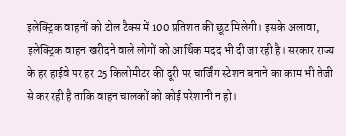इलेक्ट्रिक वाहनों को टोल टैक्स में 100 प्रतिशत की छूट मिलेगी। इसके अलावा, इलेक्ट्रिक वाहन खरीदने वाले लोगों को आर्थिक मदद भी दी जा रही है। सरकार राज्य के हर हाईवे पर हर 25 किलोमीटर की दूरी पर चार्जिंग स्टेशन बनाने का काम भी तेजी से कर रही है ताकि वाहन चालकों को कोई परेशानी न हो।